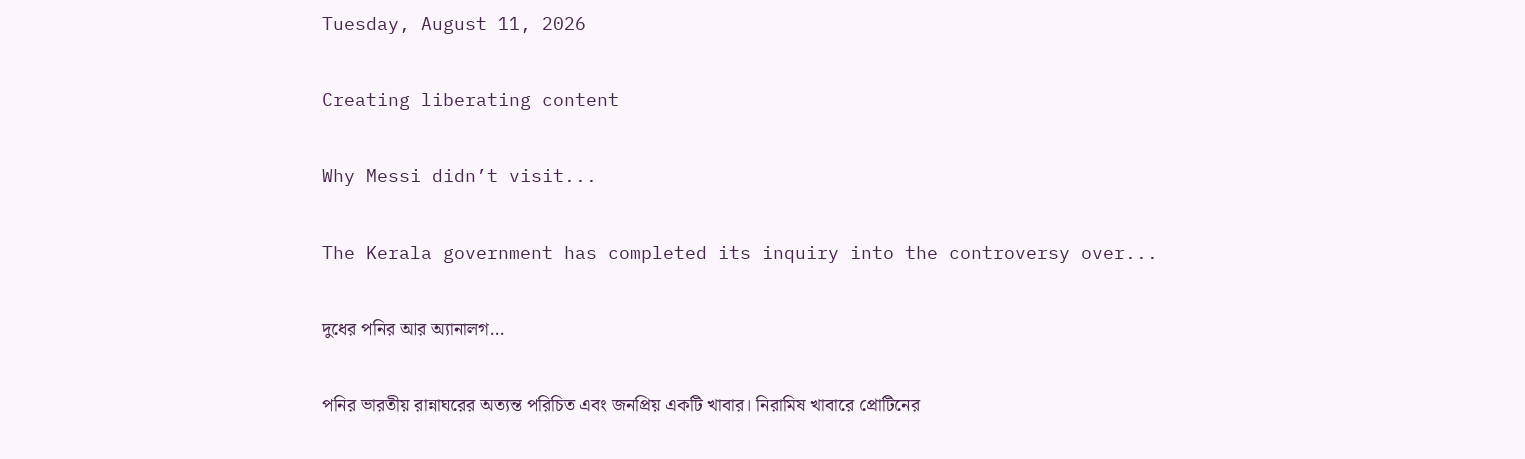Tuesday, August 11, 2026

Creating liberating content

Why Messi didn’t visit...

The Kerala government has completed its inquiry into the controversy over...

দুধের পনির আর অ্যানালগ...

পনির ভারতীয় রান্নাঘরের অত্যন্ত পরিচিত এবং জনপ্রিয় একটি খাবার। নিরামিষ খাবারে প্রোটিনের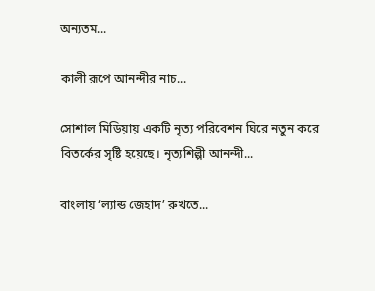অন্যতম...

কালী রূপে আনন্দীর নাচ...

সোশাল মিডিয়ায় একটি নৃত্য পরিবেশন ঘিরে নতুন করে বিতর্কের সৃষ্টি হয়েছে। নৃত্যশিল্পী আনন্দী...

বাংলায় ‘ল্যান্ড জেহাদ’ রুখতে...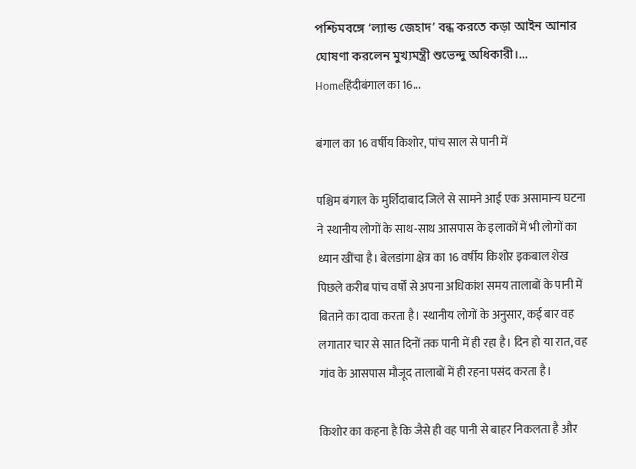পশ্চিমবঙ্গে ‘ল্যান্ড জেহাদ’ বন্ধ করতে কড়া আইন আনার ঘোষণা করলেন মুখ্যমন্ত্রী শুভেন্দু অধিকারী।...
Homeहिंदीबंगाल का 16...

बंगाल का 16 वर्षीय किशोर, पांच साल से पानी में

पश्चिम बंगाल के मुर्शिदाबाद जिले से सामने आई एक असामान्य घटना ने स्थानीय लोगों के साथ-साथ आसपास के इलाकों में भी लोगों का ध्यान खींचा है। बेलडांगा क्षेत्र का 16 वर्षीय किशोर इकबाल शेख पिछले करीब पांच वर्षों से अपना अधिकांश समय तालाबों के पानी में बिताने का दावा करता है। स्थानीय लोगों के अनुसार, कई बार वह लगातार चार से सात दिनों तक पानी में ही रहा है। दिन हो या रात, वह गांव के आसपास मौजूद तालाबों में ही रहना पसंद करता है।

किशोर का कहना है कि जैसे ही वह पानी से बाहर निकलता है और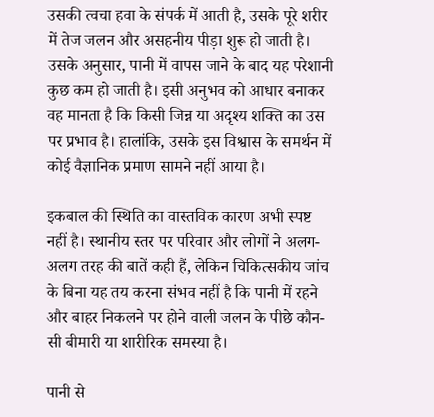उसकी त्वचा हवा के संपर्क में आती है, उसके पूरे शरीर में तेज जलन और असहनीय पीड़ा शुरू हो जाती है। उसके अनुसार, पानी में वापस जाने के बाद यह परेशानी कुछ कम हो जाती है। इसी अनुभव को आधार बनाकर वह मानता है कि किसी जिन्न या अदृश्य शक्ति का उस पर प्रभाव है। हालांकि, उसके इस विश्वास के समर्थन में कोई वैज्ञानिक प्रमाण सामने नहीं आया है।

इकबाल की स्थिति का वास्तविक कारण अभी स्पष्ट नहीं है। स्थानीय स्तर पर परिवार और लोगों ने अलग-अलग तरह की बातें कही हैं, लेकिन चिकित्सकीय जांच के बिना यह तय करना संभव नहीं है कि पानी में रहने और बाहर निकलने पर होने वाली जलन के पीछे कौन-सी बीमारी या शारीरिक समस्या है।

पानी से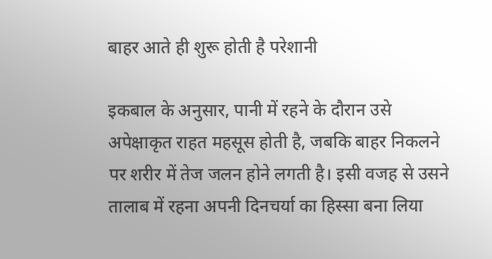बाहर आते ही शुरू होती है परेशानी

इकबाल के अनुसार, पानी में रहने के दौरान उसे अपेक्षाकृत राहत महसूस होती है, जबकि बाहर निकलने पर शरीर में तेज जलन होने लगती है। इसी वजह से उसने तालाब में रहना अपनी दिनचर्या का हिस्सा बना लिया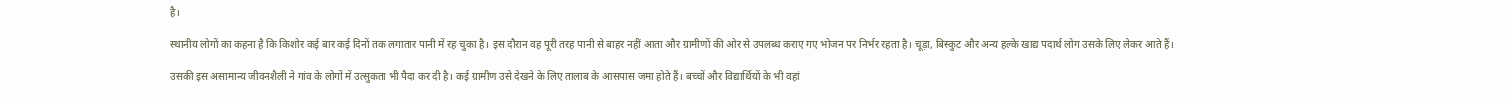है।

स्थानीय लोगों का कहना है कि किशोर कई बार कई दिनों तक लगातार पानी में रह चुका है। इस दौरान वह पूरी तरह पानी से बाहर नहीं आता और ग्रामीणों की ओर से उपलब्ध कराए गए भोजन पर निर्भर रहता है। चूड़ा, बिस्कुट और अन्य हल्के खाद्य पदार्थ लोग उसके लिए लेकर आते हैं।

उसकी इस असामान्य जीवनशैली ने गांव के लोगों में उत्सुकता भी पैदा कर दी है। कई ग्रामीण उसे देखने के लिए तालाब के आसपास जमा होते हैं। बच्चों और विद्यार्थियों के भी वहां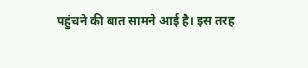पहुंचने की बात सामने आई है। इस तरह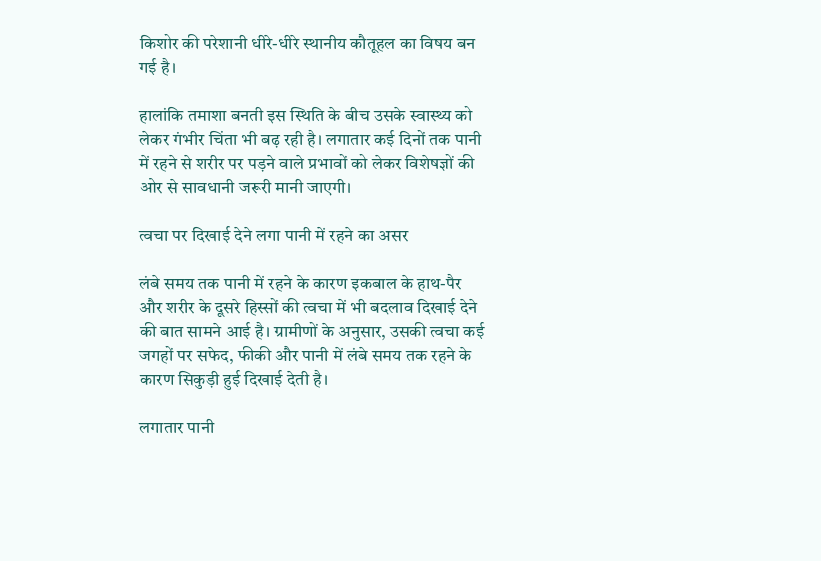किशोर की परेशानी धीरे-धीरे स्थानीय कौतूहल का विषय बन गई है।

हालांकि तमाशा बनती इस स्थिति के बीच उसके स्वास्थ्य को लेकर गंभीर चिंता भी बढ़ रही है। लगातार कई दिनों तक पानी में रहने से शरीर पर पड़ने वाले प्रभावों को लेकर विशेषज्ञों की ओर से सावधानी जरूरी मानी जाएगी।

त्वचा पर दिखाई देने लगा पानी में रहने का असर

लंबे समय तक पानी में रहने के कारण इकबाल के हाथ-पैर और शरीर के दूसरे हिस्सों की त्वचा में भी बदलाव दिखाई देने की बात सामने आई है। ग्रामीणों के अनुसार, उसकी त्वचा कई जगहों पर सफेद, फीकी और पानी में लंबे समय तक रहने के कारण सिकुड़ी हुई दिखाई देती है।

लगातार पानी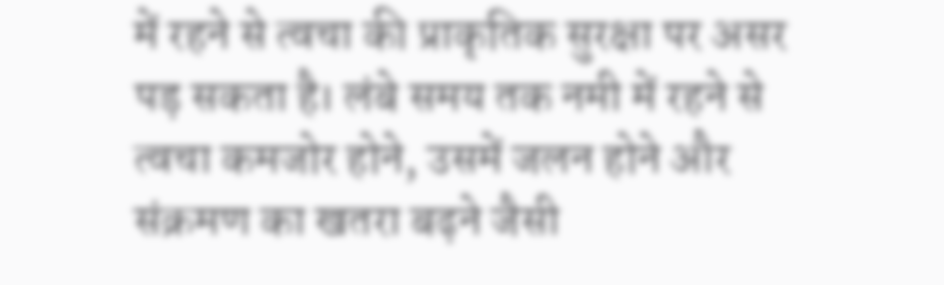में रहने से त्वचा की प्राकृतिक सुरक्षा पर असर पड़ सकता है। लंबे समय तक नमी में रहने से त्वचा कमजोर होने, उसमें जलन होने और संक्रमण का खतरा बढ़ने जैसी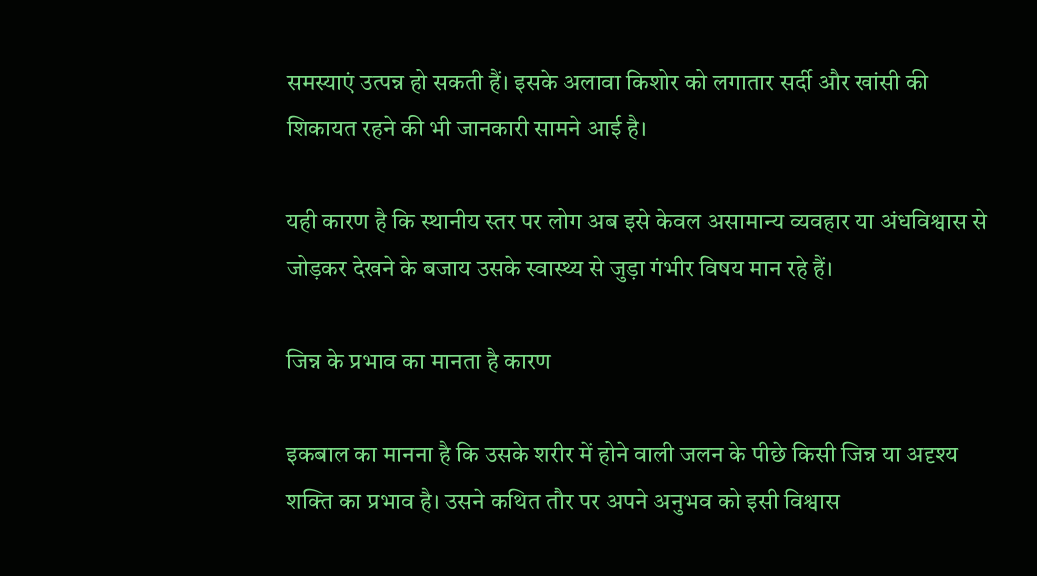समस्याएं उत्पन्न हो सकती हैं। इसके अलावा किशोर को लगातार सर्दी और खांसी की शिकायत रहने की भी जानकारी सामने आई है।

यही कारण है कि स्थानीय स्तर पर लोग अब इसे केवल असामान्य व्यवहार या अंधविश्वास से जोड़कर देखने के बजाय उसके स्वास्थ्य से जुड़ा गंभीर विषय मान रहे हैं।

जिन्न के प्रभाव का मानता है कारण

इकबाल का मानना है कि उसके शरीर में होने वाली जलन के पीछे किसी जिन्न या अदृश्य शक्ति का प्रभाव है। उसने कथित तौर पर अपने अनुभव को इसी विश्वास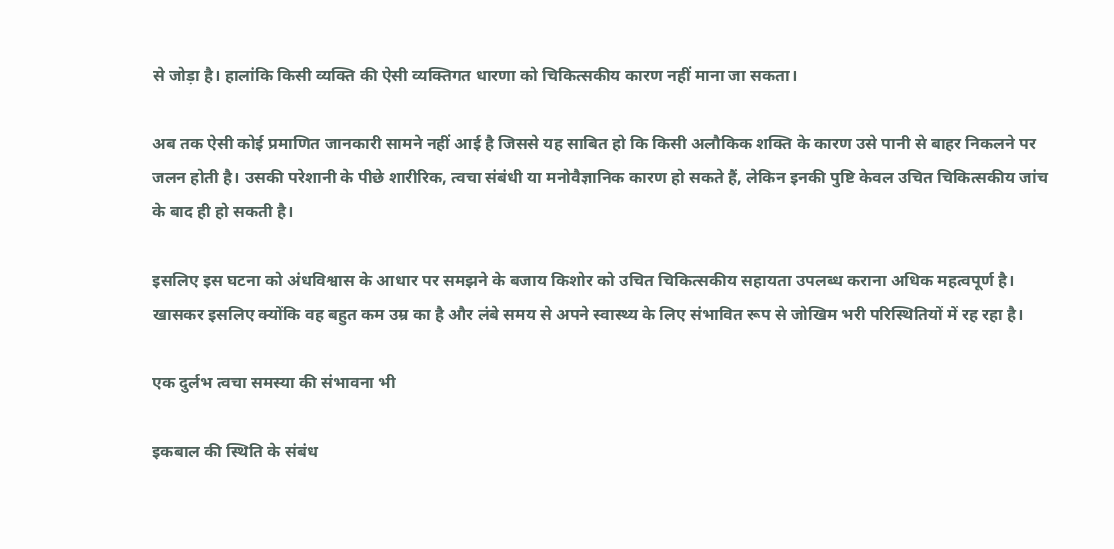से जोड़ा है। हालांकि किसी व्यक्ति की ऐसी व्यक्तिगत धारणा को चिकित्सकीय कारण नहीं माना जा सकता।

अब तक ऐसी कोई प्रमाणित जानकारी सामने नहीं आई है जिससे यह साबित हो कि किसी अलौकिक शक्ति के कारण उसे पानी से बाहर निकलने पर जलन होती है। उसकी परेशानी के पीछे शारीरिक, त्वचा संबंधी या मनोवैज्ञानिक कारण हो सकते हैं, लेकिन इनकी पुष्टि केवल उचित चिकित्सकीय जांच के बाद ही हो सकती है।

इसलिए इस घटना को अंधविश्वास के आधार पर समझने के बजाय किशोर को उचित चिकित्सकीय सहायता उपलब्ध कराना अधिक महत्वपूर्ण है। खासकर इसलिए क्योंकि वह बहुत कम उम्र का है और लंबे समय से अपने स्वास्थ्य के लिए संभावित रूप से जोखिम भरी परिस्थितियों में रह रहा है।

एक दुर्लभ त्वचा समस्या की संभावना भी

इकबाल की स्थिति के संबंध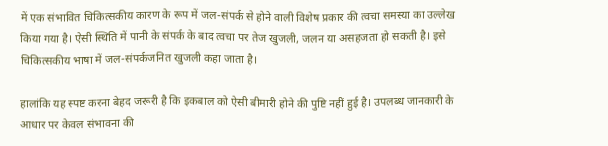में एक संभावित चिकित्सकीय कारण के रूप में जल-संपर्क से होने वाली विशेष प्रकार की त्वचा समस्या का उल्लेख किया गया है। ऐसी स्थिति में पानी के संपर्क के बाद त्वचा पर तेज खुजली, जलन या असहजता हो सकती है। इसे चिकित्सकीय भाषा में जल-संपर्कजनित खुजली कहा जाता है।

हालांकि यह स्पष्ट करना बेहद जरूरी है कि इकबाल को ऐसी बीमारी होने की पुष्टि नहीं हुई है। उपलब्ध जानकारी के आधार पर केवल संभावना की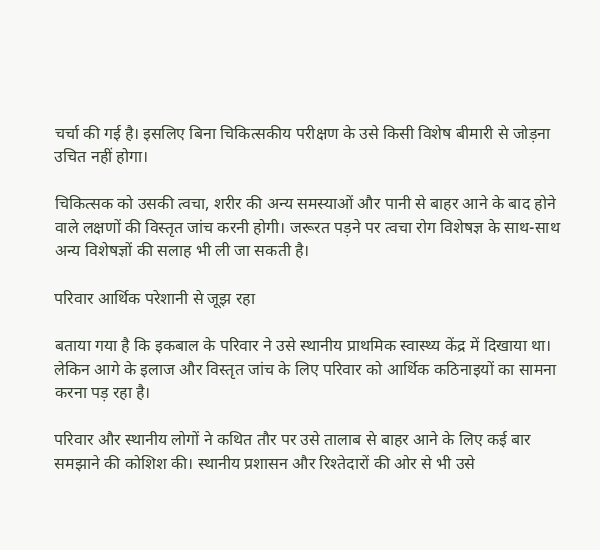चर्चा की गई है। इसलिए बिना चिकित्सकीय परीक्षण के उसे किसी विशेष बीमारी से जोड़ना उचित नहीं होगा।

चिकित्सक को उसकी त्वचा, शरीर की अन्य समस्याओं और पानी से बाहर आने के बाद होने वाले लक्षणों की विस्तृत जांच करनी होगी। जरूरत पड़ने पर त्वचा रोग विशेषज्ञ के साथ-साथ अन्य विशेषज्ञों की सलाह भी ली जा सकती है।

परिवार आर्थिक परेशानी से जूझ रहा

बताया गया है कि इकबाल के परिवार ने उसे स्थानीय प्राथमिक स्वास्थ्य केंद्र में दिखाया था। लेकिन आगे के इलाज और विस्तृत जांच के लिए परिवार को आर्थिक कठिनाइयों का सामना करना पड़ रहा है।

परिवार और स्थानीय लोगों ने कथित तौर पर उसे तालाब से बाहर आने के लिए कई बार समझाने की कोशिश की। स्थानीय प्रशासन और रिश्तेदारों की ओर से भी उसे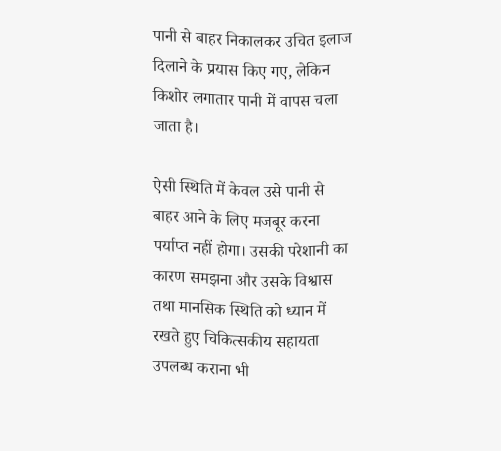पानी से बाहर निकालकर उचित इलाज दिलाने के प्रयास किए गए, लेकिन किशोर लगातार पानी में वापस चला जाता है।

ऐसी स्थिति में केवल उसे पानी से बाहर आने के लिए मजबूर करना पर्याप्त नहीं होगा। उसकी परेशानी का कारण समझना और उसके विश्वास तथा मानसिक स्थिति को ध्यान में रखते हुए चिकित्सकीय सहायता उपलब्ध कराना भी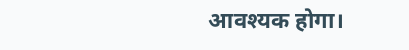आवश्यक होगा।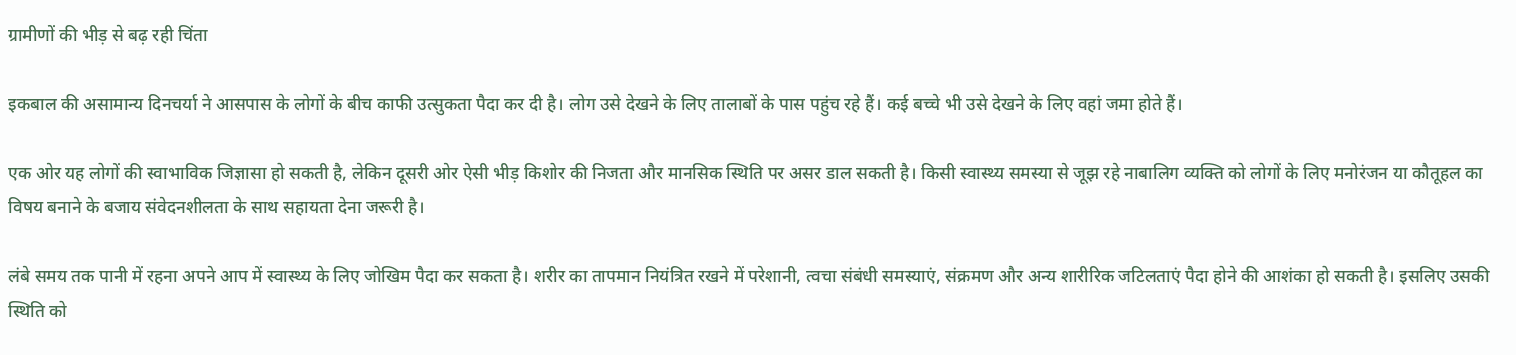ग्रामीणों की भीड़ से बढ़ रही चिंता

इकबाल की असामान्य दिनचर्या ने आसपास के लोगों के बीच काफी उत्सुकता पैदा कर दी है। लोग उसे देखने के लिए तालाबों के पास पहुंच रहे हैं। कई बच्चे भी उसे देखने के लिए वहां जमा होते हैं।

एक ओर यह लोगों की स्वाभाविक जिज्ञासा हो सकती है, लेकिन दूसरी ओर ऐसी भीड़ किशोर की निजता और मानसिक स्थिति पर असर डाल सकती है। किसी स्वास्थ्य समस्या से जूझ रहे नाबालिग व्यक्ति को लोगों के लिए मनोरंजन या कौतूहल का विषय बनाने के बजाय संवेदनशीलता के साथ सहायता देना जरूरी है।

लंबे समय तक पानी में रहना अपने आप में स्वास्थ्य के लिए जोखिम पैदा कर सकता है। शरीर का तापमान नियंत्रित रखने में परेशानी, त्वचा संबंधी समस्याएं, संक्रमण और अन्य शारीरिक जटिलताएं पैदा होने की आशंका हो सकती है। इसलिए उसकी स्थिति को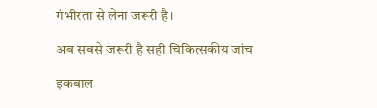गंभीरता से लेना जरूरी है।

अब सबसे जरूरी है सही चिकित्सकीय जांच

इकबाल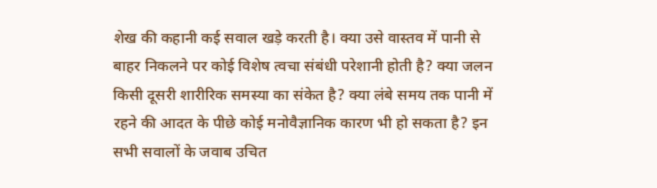शेख की कहानी कई सवाल खड़े करती है। क्या उसे वास्तव में पानी से बाहर निकलने पर कोई विशेष त्वचा संबंधी परेशानी होती है? क्या जलन किसी दूसरी शारीरिक समस्या का संकेत है? क्या लंबे समय तक पानी में रहने की आदत के पीछे कोई मनोवैज्ञानिक कारण भी हो सकता है? इन सभी सवालों के जवाब उचित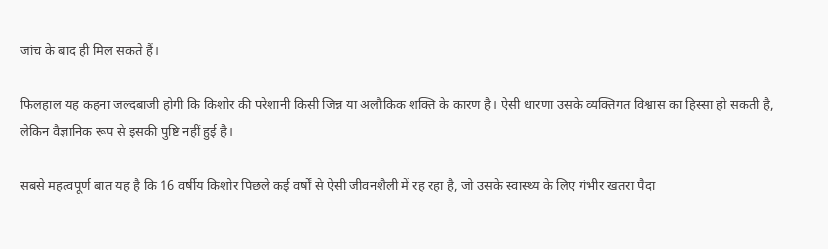जांच के बाद ही मिल सकते हैं।

फिलहाल यह कहना जल्दबाजी होगी कि किशोर की परेशानी किसी जिन्न या अलौकिक शक्ति के कारण है। ऐसी धारणा उसके व्यक्तिगत विश्वास का हिस्सा हो सकती है, लेकिन वैज्ञानिक रूप से इसकी पुष्टि नहीं हुई है।

सबसे महत्वपूर्ण बात यह है कि 16 वर्षीय किशोर पिछले कई वर्षों से ऐसी जीवनशैली में रह रहा है, जो उसके स्वास्थ्य के लिए गंभीर खतरा पैदा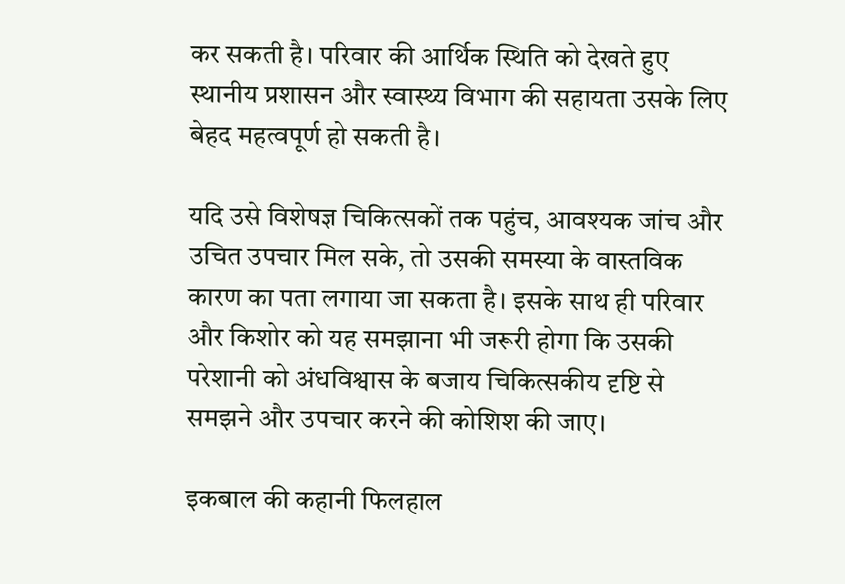कर सकती है। परिवार की आर्थिक स्थिति को देखते हुए स्थानीय प्रशासन और स्वास्थ्य विभाग की सहायता उसके लिए बेहद महत्वपूर्ण हो सकती है।

यदि उसे विशेषज्ञ चिकित्सकों तक पहुंच, आवश्यक जांच और उचित उपचार मिल सके, तो उसकी समस्या के वास्तविक कारण का पता लगाया जा सकता है। इसके साथ ही परिवार और किशोर को यह समझाना भी जरूरी होगा कि उसकी परेशानी को अंधविश्वास के बजाय चिकित्सकीय दृष्टि से समझने और उपचार करने की कोशिश की जाए।

इकबाल की कहानी फिलहाल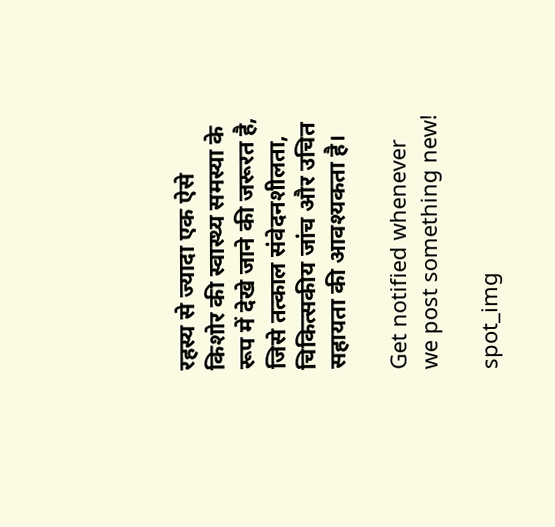रहस्य से ज्यादा एक ऐसे किशोर की स्वास्थ्य समस्या के रूप में देखे जाने की जरूरत है, जिसे तत्काल संवेदनशीलता, चिकित्सकीय जांच और उचित सहायता की आवश्यकता है।

Get notified whenever we post something new!

spot_img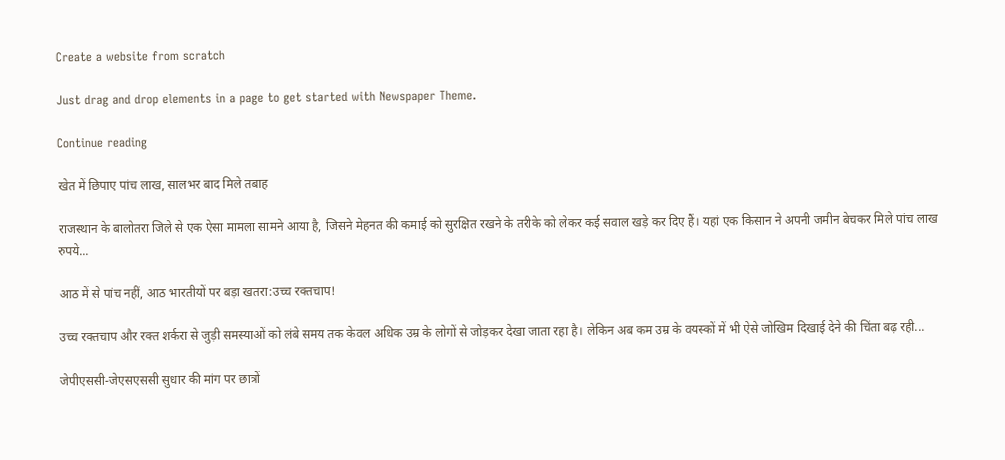Create a website from scratch

Just drag and drop elements in a page to get started with Newspaper Theme.

Continue reading

खेत में छिपाए पांच लाख, सालभर बाद मिले तबाह

राजस्थान के बालोतरा जिले से एक ऐसा मामला सामने आया है, जिसने मेहनत की कमाई को सुरक्षित रखने के तरीके को लेकर कई सवाल खड़े कर दिए हैं। यहां एक किसान ने अपनी जमीन बेचकर मिले पांच लाख रुपये...

आठ में से पांच नहीं, आठ भारतीयों पर बड़ा खतरा:उच्च रक्तचाप!

उच्च रक्तचाप और रक्त शर्करा से जुड़ी समस्याओं को लंबे समय तक केवल अधिक उम्र के लोगों से जोड़कर देखा जाता रहा है। लेकिन अब कम उम्र के वयस्कों में भी ऐसे जोखिम दिखाई देने की चिंता बढ़ रही...

जेपीएससी-जेएसएससी सुधार की मांग पर छात्रों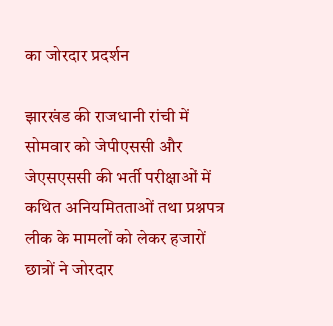का जोरदार प्रदर्शन

झारखंड की राजधानी रांची में सोमवार को जेपीएससी और जेएसएससी की भर्ती परीक्षाओं में कथित अनियमितताओं तथा प्रश्नपत्र लीक के मामलों को लेकर हजारों छात्रों ने जोरदार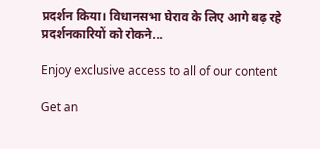प्रदर्शन किया। विधानसभा घेराव के लिए आगे बढ़ रहे प्रदर्शनकारियों को रोकने...

Enjoy exclusive access to all of our content

Get an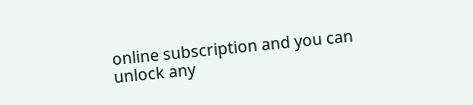online subscription and you can unlock any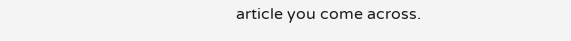article you come across.